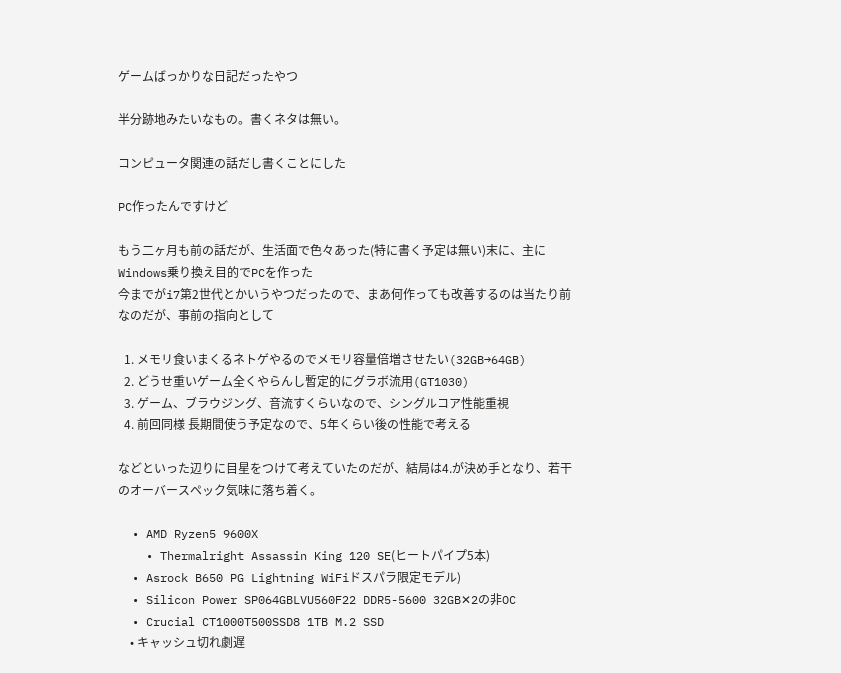ゲームばっかりな日記だったやつ

半分跡地みたいなもの。書くネタは無い。

コンピュータ関連の話だし書くことにした

PC作ったんですけど

もう二ヶ月も前の話だが、生活面で色々あった(特に書く予定は無い)末に、主にWindows乗り換え目的でPCを作った
今までがi7第2世代とかいうやつだったので、まあ何作っても改善するのは当たり前なのだが、事前の指向として

  1. メモリ食いまくるネトゲやるのでメモリ容量倍増させたい(32GB→64GB)
  2. どうせ重いゲーム全くやらんし暫定的にグラボ流用(GT1030)
  3. ゲーム、ブラウジング、音流すくらいなので、シングルコア性能重視
  4. 前回同様 長期間使う予定なので、5年くらい後の性能で考える

などといった辺りに目星をつけて考えていたのだが、結局は4.が決め手となり、若干のオーバースペック気味に落ち着く。

  • AMD Ryzen5 9600X
    • Thermalright Assassin King 120 SE(ヒートパイプ5本)
  • Asrock B650 PG Lightning WiFiドスパラ限定モデル)
  • Silicon Power SP064GBLVU560F22 DDR5-5600 32GB✕2の非OC
  • Crucial CT1000T500SSD8 1TB M.2 SSD
    • キャッシュ切れ劇遅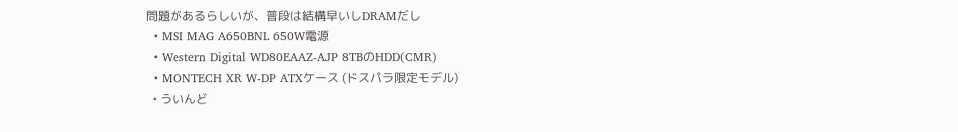問題があるらしいが、普段は結構早いしDRAMだし
  • MSI MAG A650BNL 650W電源
  • Western Digital WD80EAAZ-AJP 8TBのHDD(CMR)
  • MONTECH XR W-DP ATXケース (ドスパラ限定モデル)
  • ういんど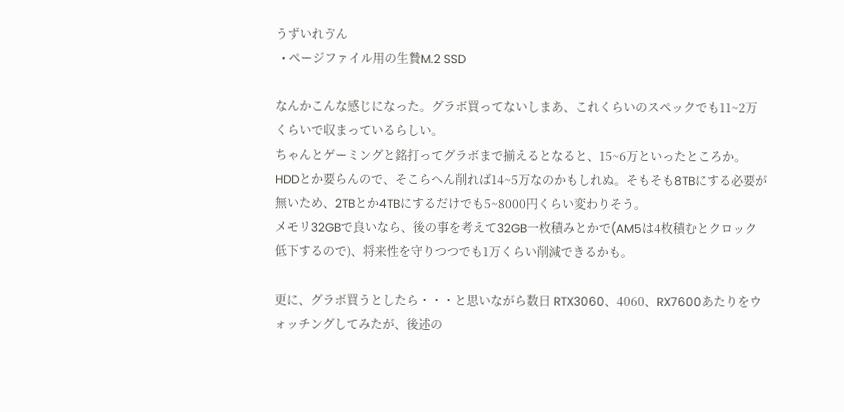うずいれゔん
  • ページファイル用の生贄M.2 SSD

なんかこんな感じになった。グラボ買ってないしまあ、これくらいのスペックでも11~2万くらいで収まっているらしい。
ちゃんとゲーミングと銘打ってグラボまで揃えるとなると、15~6万といったところか。HDDとか要らんので、そこらへん削れば14~5万なのかもしれぬ。そもそも8TBにする必要が無いため、2TBとか4TBにするだけでも5~8000円くらい変わりそう。
メモリ32GBで良いなら、後の事を考えて32GB一枚積みとかで(AM5は4枚積むとクロック低下するので)、将来性を守りつつでも1万くらい削減できるかも。

更に、グラボ買うとしたら・・・と思いながら数日 RTX3060、4060、RX7600あたりをウォッチングしてみたが、後述の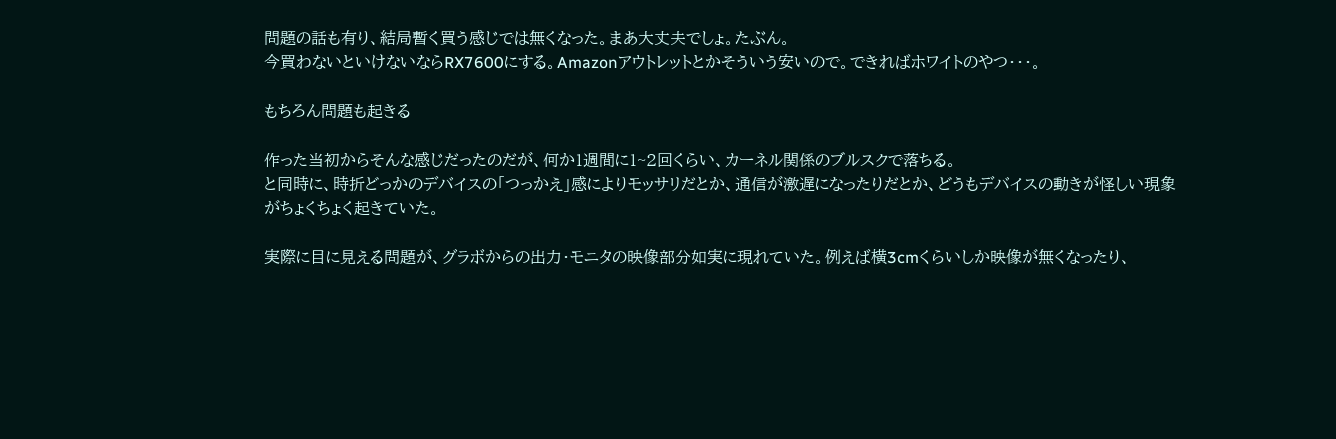問題の話も有り、結局暫く買う感じでは無くなった。まあ大丈夫でしょ。たぶん。
今買わないといけないならRX7600にする。Amazonアウトレットとかそういう安いので。できればホワイトのやつ・・・。

もちろん問題も起きる

作った当初からそんな感じだったのだが、何か1週間に1~2回くらい、カーネル関係のブルスクで落ちる。
と同時に、時折どっかのデバイスの「つっかえ」感によりモッサリだとか、通信が激遅になったりだとか、どうもデバイスの動きが怪しい現象がちょくちょく起きていた。

実際に目に見える問題が、グラボからの出力・モニタの映像部分如実に現れていた。例えば横3cmくらいしか映像が無くなったり、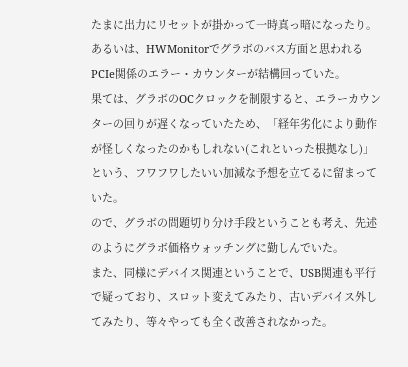たまに出力にリセットが掛かって一時真っ暗になったり。あるいは、HWMonitorでグラボのバス方面と思われるPCIe関係のエラー・カウンターが結構回っていた。
果ては、グラボのOCクロックを制限すると、エラーカウンターの回りが遅くなっていたため、「経年劣化により動作が怪しくなったのかもしれない(これといった根拠なし)」という、フワフワしたいい加減な予想を立てるに留まっていた。
ので、グラボの問題切り分け手段ということも考え、先述のようにグラボ価格ウォッチングに勤しんでいた。
また、同様にデバイス関連ということで、USB関連も平行で疑っており、スロット変えてみたり、古いデバイス外してみたり、等々やっても全く改善されなかった。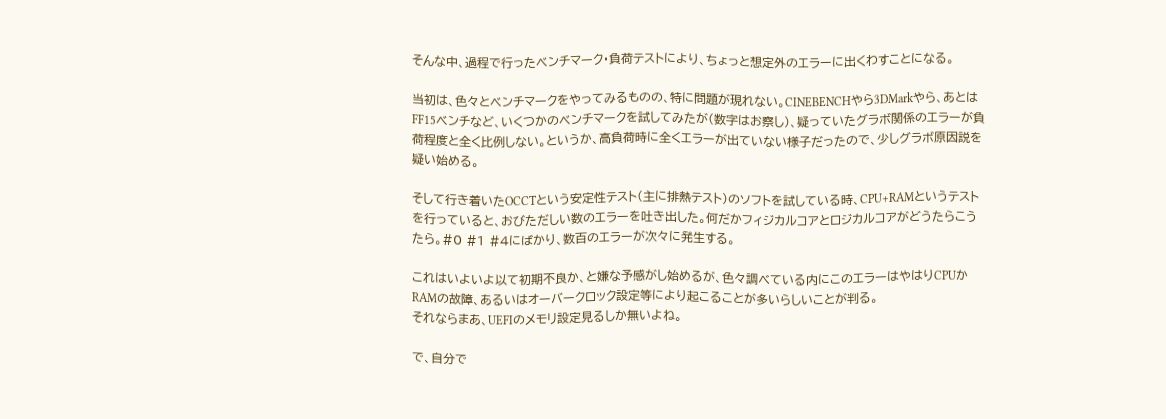そんな中、過程で行ったベンチマーク・負荷テストにより、ちょっと想定外のエラーに出くわすことになる。

当初は、色々とベンチマークをやってみるものの、特に問題が現れない。CINEBENCHやら3DMarkやら、あとはFF15ベンチなど、いくつかのベンチマークを試してみたが(数字はお察し)、疑っていたグラボ関係のエラーが負荷程度と全く比例しない。というか、高負荷時に全くエラーが出ていない様子だったので、少しグラボ原因説を疑い始める。

そして行き着いたOCCTという安定性テスト(主に排熱テスト)のソフトを試している時、CPU+RAMというテストを行っていると、おびただしい数のエラーを吐き出した。何だかフィジカルコアとロジカルコアがどうたらこうたら。#0 #1 #4にばかり、数百のエラーが次々に発生する。

これはいよいよ以て初期不良か、と嫌な予感がし始めるが、色々調べている内にこのエラーはやはりCPUかRAMの故障、あるいはオーバークロック設定等により起こることが多いらしいことが判る。
それならまあ、UEFIのメモリ設定見るしか無いよね。

で、自分で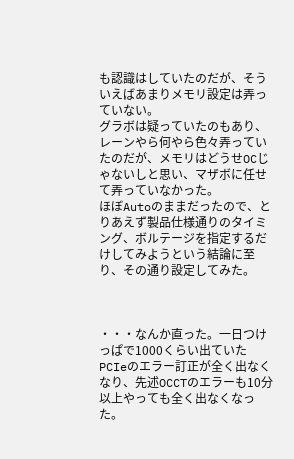も認識はしていたのだが、そういえばあまりメモリ設定は弄っていない。
グラボは疑っていたのもあり、レーンやら何やら色々弄っていたのだが、メモリはどうせOCじゃないしと思い、マザボに任せて弄っていなかった。
ほぼAutoのままだったので、とりあえず製品仕様通りのタイミング、ボルテージを指定するだけしてみようという結論に至り、その通り設定してみた。



・・・なんか直った。一日つけっぱで1000くらい出ていたPCIeのエラー訂正が全く出なくなり、先述OCCTのエラーも10分以上やっても全く出なくなった。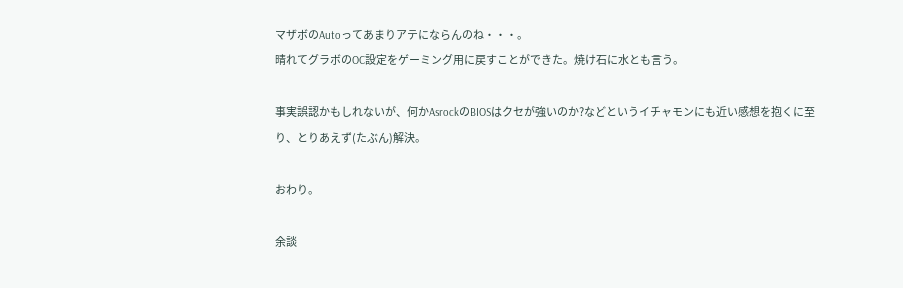マザボのAutoってあまりアテにならんのね・・・。
晴れてグラボのOC設定をゲーミング用に戻すことができた。焼け石に水とも言う。

事実誤認かもしれないが、何かAsrockのBIOSはクセが強いのか?などというイチャモンにも近い感想を抱くに至り、とりあえず(たぶん)解決。

おわり。

余談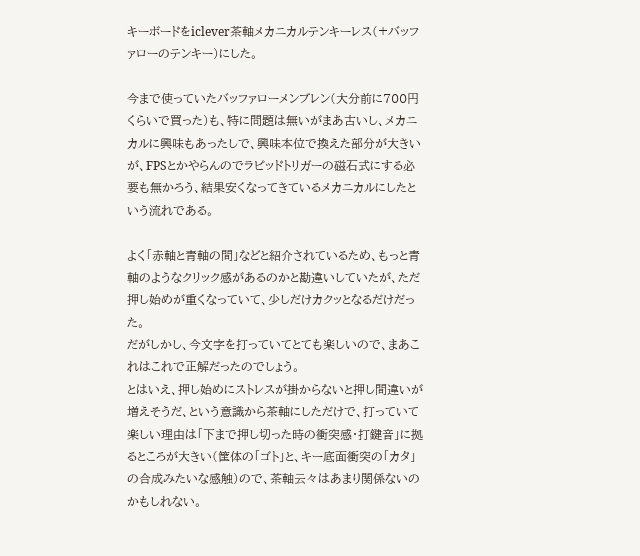キーボードをiclever茶軸メカニカルテンキーレス(+バッファローのテンキー)にした。

今まで使っていたバッファローメンブレン(大分前に700円くらいで買った)も、特に問題は無いがまあ古いし、メカニカルに興味もあったしで、興味本位で換えた部分が大きいが、FPSとかやらんのでラピッドトリガーの磁石式にする必要も無かろう、結果安くなってきているメカニカルにしたという流れである。

よく「赤軸と青軸の間」などと紹介されているため、もっと青軸のようなクリック感があるのかと勘違いしていたが、ただ押し始めが重くなっていて、少しだけカクッとなるだけだった。
だがしかし、今文字を打っていてとても楽しいので、まあこれはこれで正解だったのでしょう。
とはいえ、押し始めにストレスが掛からないと押し間違いが増えそうだ、という意識から茶軸にしただけで、打っていて楽しい理由は「下まで押し切った時の衝突感・打鍵音」に拠るところが大きい(筐体の「ゴト」と、キー底面衝突の「カタ」の合成みたいな感触)ので、茶軸云々はあまり関係ないのかもしれない。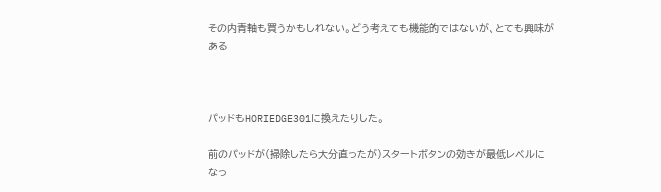その内青軸も買うかもしれない。どう考えても機能的ではないが、とても興味がある



パッドもHORIEDGE301に換えたりした。

前のパッドが(掃除したら大分直ったが)スタートボタンの効きが最低レベルになっ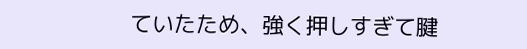ていたため、強く押しすぎて腱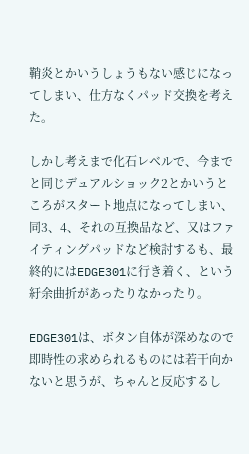鞘炎とかいうしょうもない感じになってしまい、仕方なくパッド交換を考えた。

しかし考えまで化石レベルで、今までと同じデュアルショック2とかいうところがスタート地点になってしまい、同3、4、それの互換品など、又はファイティングパッドなど検討するも、最終的にはEDGE301に行き着く、という紆余曲折があったりなかったり。

EDGE301は、ボタン自体が深めなので即時性の求められるものには若干向かないと思うが、ちゃんと反応するし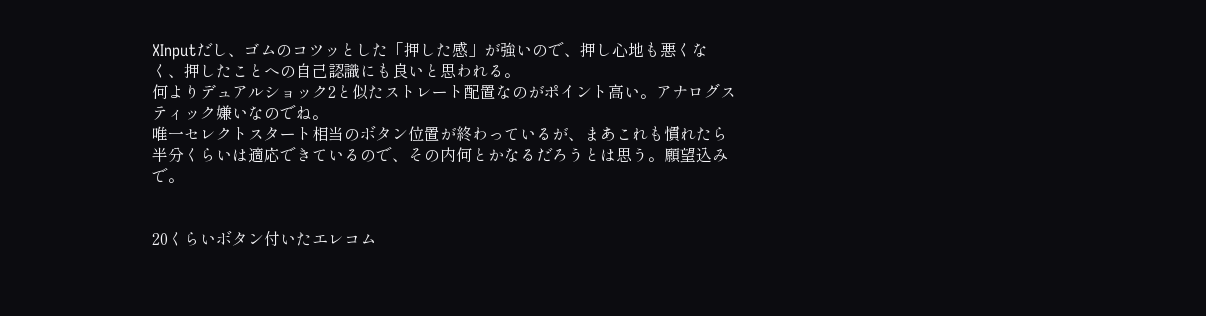XInputだし、ゴムのコツッとした「押した感」が強いので、押し心地も悪くなく、押したことへの自己認識にも良いと思われる。
何よりデュアルショック2と似たストレート配置なのがポイント高い。アナログスティック嫌いなのでね。
唯一セレクトスタート相当のボタン位置が終わっているが、まあこれも慣れたら半分くらいは適応できているので、その内何とかなるだろうとは思う。願望込みで。


20くらいボタン付いたエレコム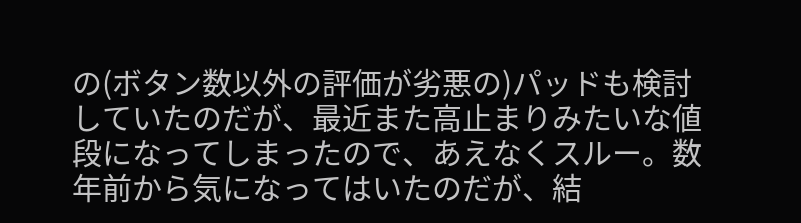の(ボタン数以外の評価が劣悪の)パッドも検討していたのだが、最近また高止まりみたいな値段になってしまったので、あえなくスルー。数年前から気になってはいたのだが、結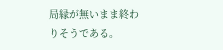局縁が無いまま終わりそうである。